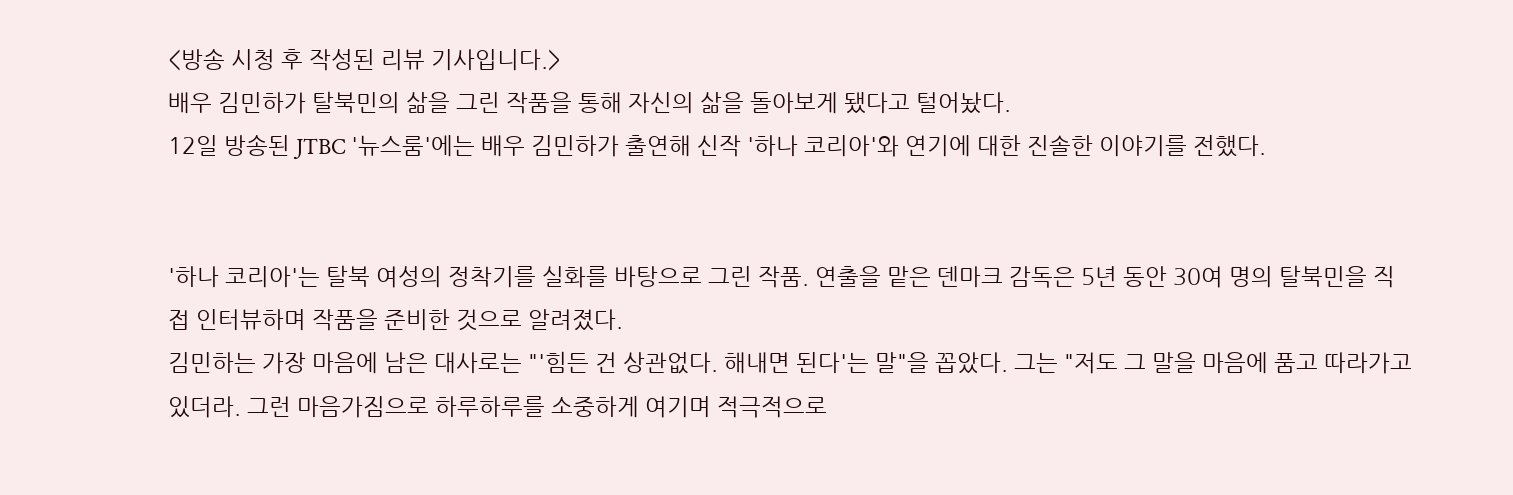<방송 시청 후 작성된 리뷰 기사입니다.>
배우 김민하가 탈북민의 삶을 그린 작품을 통해 자신의 삶을 돌아보게 됐다고 털어놨다.
12일 방송된 JTBC '뉴스룸'에는 배우 김민하가 출연해 신작 '하나 코리아'와 연기에 대한 진솔한 이야기를 전했다.


'하나 코리아'는 탈북 여성의 정착기를 실화를 바탕으로 그린 작품. 연출을 맡은 덴마크 감독은 5년 동안 30여 명의 탈북민을 직접 인터뷰하며 작품을 준비한 것으로 알려졌다.
김민하는 가장 마음에 남은 대사로는 "'힘든 건 상관없다. 해내면 된다'는 말"을 꼽았다. 그는 "저도 그 말을 마음에 품고 따라가고 있더라. 그런 마음가짐으로 하루하루를 소중하게 여기며 적극적으로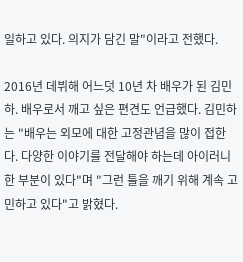일하고 있다. 의지가 담긴 말"이라고 전했다.

2016년 데뷔해 어느덧 10년 차 배우가 된 김민하. 배우로서 깨고 싶은 편견도 언급했다. 김민하는 "배우는 외모에 대한 고정관념을 많이 접한다. 다양한 이야기를 전달해야 하는데 아이러니한 부분이 있다"며 "그런 틀을 깨기 위해 계속 고민하고 있다"고 밝혔다.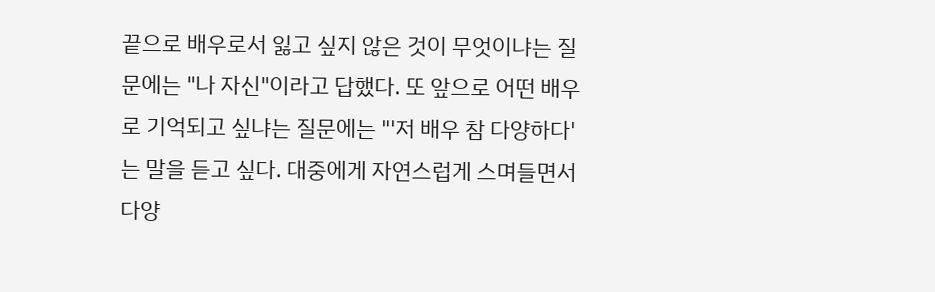끝으로 배우로서 잃고 싶지 않은 것이 무엇이냐는 질문에는 "나 자신"이라고 답했다. 또 앞으로 어떤 배우로 기억되고 싶냐는 질문에는 "'저 배우 참 다양하다'는 말을 듣고 싶다. 대중에게 자연스럽게 스며들면서 다양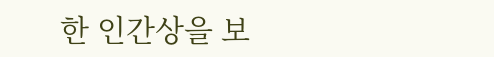한 인간상을 보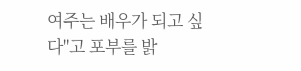여주는 배우가 되고 싶다"고 포부를 밝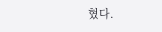혔다.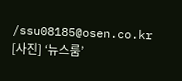/ssu08185@osen.co.kr
[사진] ‘뉴스룸’